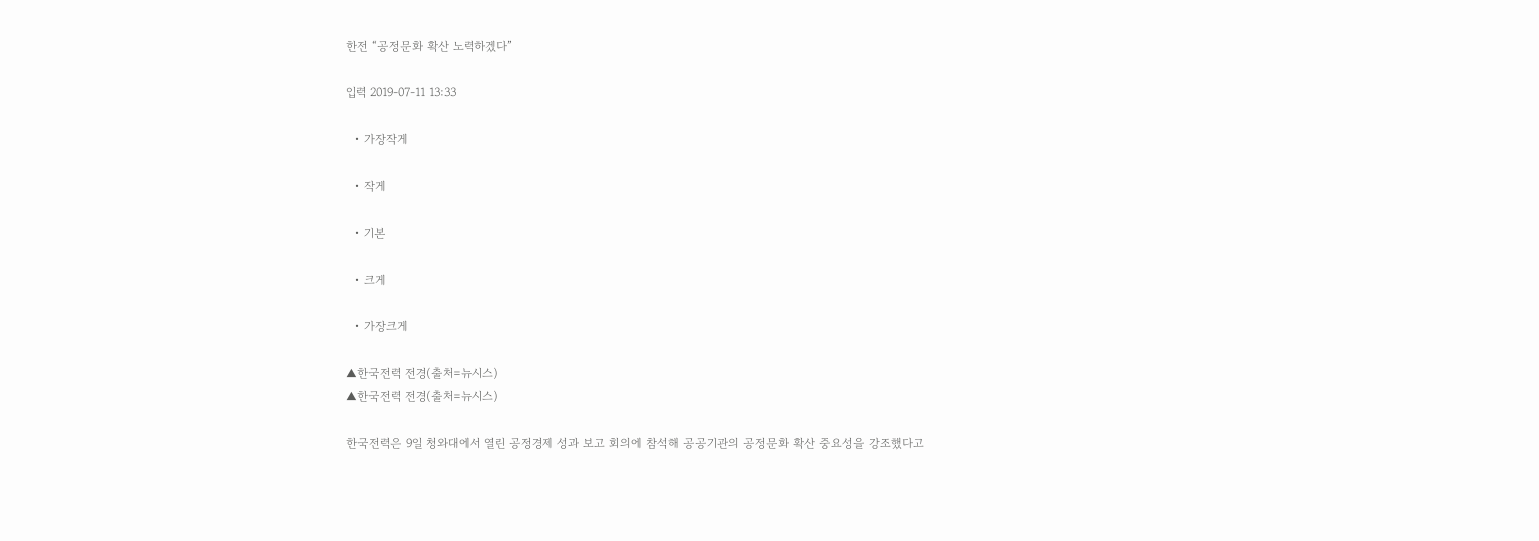한전 “공정문화 확산 노력하겠다”

입력 2019-07-11 13:33

  • 가장작게

  • 작게

  • 기본

  • 크게

  • 가장크게

▲한국전력 전경(출처=뉴시스)
▲한국전력 전경(출처=뉴시스)

한국전력은 9일 청와대에서 열린 공정경제 성과 보고 회의에 참석해 공공기관의 공정문화 확산 중요성을 강조했다고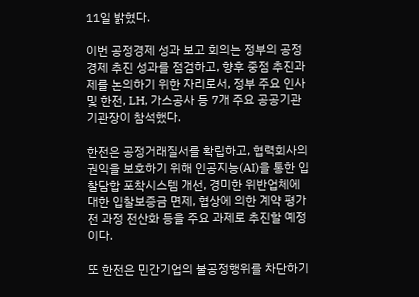11일 밝혔다.

이번 공정경제 성과 보고 회의는 정부의 공정경제 추진 성과를 점검하고, 향후 중점 추진과제를 논의하기 위한 자리로서, 정부 주요 인사 및 한전, LH, 가스공사 등 7개 주요 공공기관 기관장이 참석했다.

한전은 공정거래질서를 확립하고, 협력회사의 권익을 보호하기 위해 인공지능(AI)을 통한 입찰담합 포착시스템 개선, 경미한 위반업체에 대한 입찰보증금 면제, 협상에 의한 계약 평가 전 과정 전산화 등을 주요 과제로 추진할 예정이다.

또 한전은 민간기업의 불공정행위를 차단하기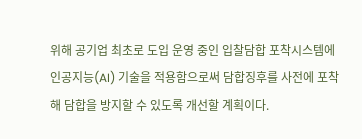위해 공기업 최초로 도입 운영 중인 입찰담합 포착시스템에 인공지능(AI) 기술을 적용함으로써 담합징후를 사전에 포착해 담합을 방지할 수 있도록 개선할 계획이다.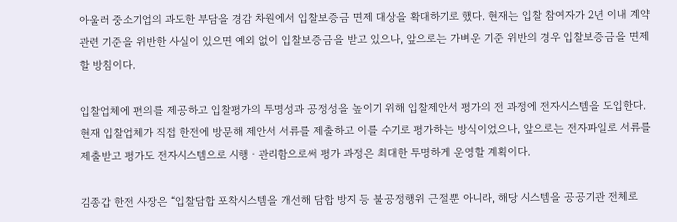아울러 중소기업의 과도한 부담을 경감 차원에서 입찰보증금 면제 대상을 확대하기로 했다. 현재는 입찰 참여자가 2년 이내 계약 관련 기준을 위반한 사실이 있으면 예외 없이 입찰보증금을 받고 있으나, 앞으로는 가벼운 기준 위반의 경우 입찰보증금을 면제할 방침이다.

입찰업체에 편의를 제공하고 입찰평가의 투명성과 공정성을 높이기 위해 입찰제안서 평가의 전 과정에 전자시스템을 도입한다. 현재 입찰업체가 직접 한전에 방문해 제안서 서류를 제출하고 이를 수기로 평가하는 방식이었으나, 앞으로는 전자파일로 서류를 제출받고 평가도 전자시스템으로 시행ㆍ관리함으로써 평가 과정은 최대한 투명하게 운영할 계획이다.

김종갑 한전 사장은 “입찰담합 포착시스템을 개선해 담합 방지 등 불공정행위 근절뿐 아니라, 해당 시스템을 공공기관 전체로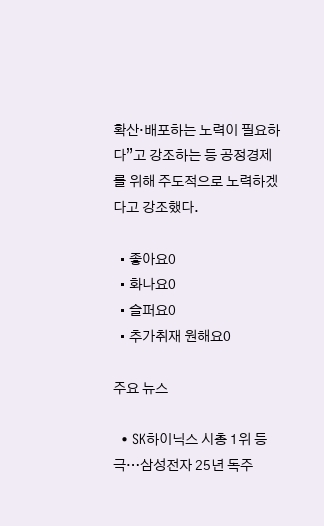확산·배포하는 노력이 필요하다”고 강조하는 등 공정경제를 위해 주도적으로 노력하겠다고 강조했다.

  • 좋아요0
  • 화나요0
  • 슬퍼요0
  • 추가취재 원해요0

주요 뉴스

  • SK하이닉스 시총 1위 등극…삼성전자 25년 독주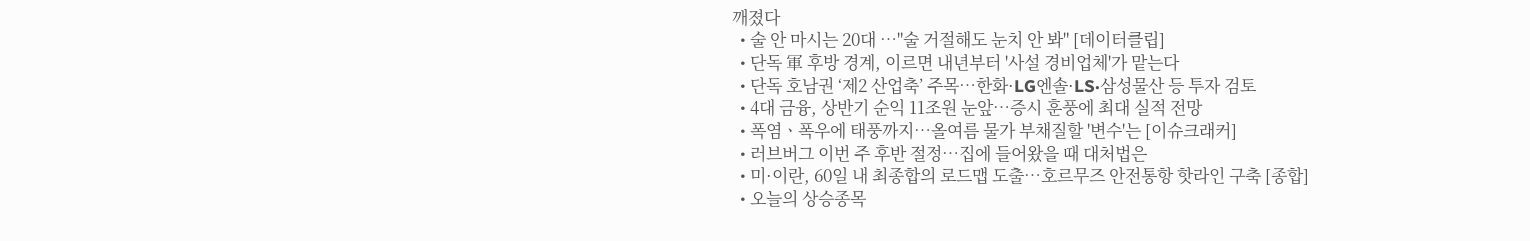깨졌다
  • 술 안 마시는 20대 …"술 거절해도 눈치 안 봐" [데이터클립]
  • 단독 軍 후방 경계, 이르면 내년부터 '사설 경비업체'가 맡는다
  • 단독 호남권 ‘제2 산업축’ 주목…한화·LG엔솔·LS·삼성물산 등 투자 검토
  • 4대 금융, 상반기 순익 11조원 눈앞⋯증시 훈풍에 최대 실적 전망
  • 폭염ㆍ폭우에 태풍까지⋯올여름 물가 부채질할 '변수'는 [이슈크래커]
  • 러브버그 이번 주 후반 절정⋯집에 들어왔을 때 대처법은
  • 미·이란, 60일 내 최종합의 로드맵 도출…호르무즈 안전통항 핫라인 구축 [종합]
  • 오늘의 상승종목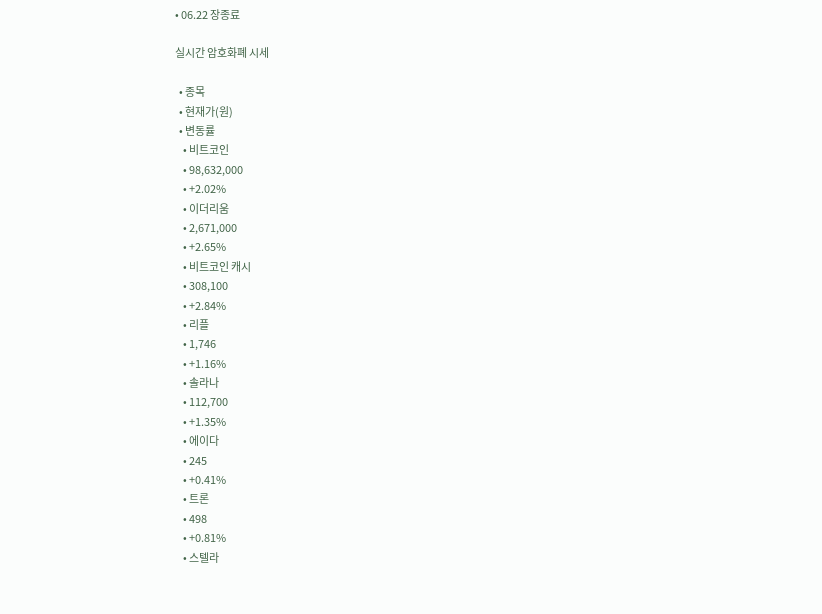• 06.22 장종료

실시간 암호화폐 시세

  • 종목
  • 현재가(원)
  • 변동률
    • 비트코인
    • 98,632,000
    • +2.02%
    • 이더리움
    • 2,671,000
    • +2.65%
    • 비트코인 캐시
    • 308,100
    • +2.84%
    • 리플
    • 1,746
    • +1.16%
    • 솔라나
    • 112,700
    • +1.35%
    • 에이다
    • 245
    • +0.41%
    • 트론
    • 498
    • +0.81%
    • 스텔라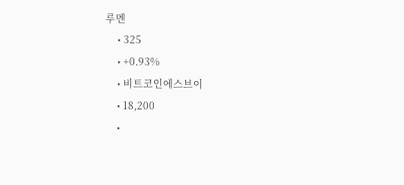루멘
    • 325
    • +0.93%
    • 비트코인에스브이
    • 18,200
    •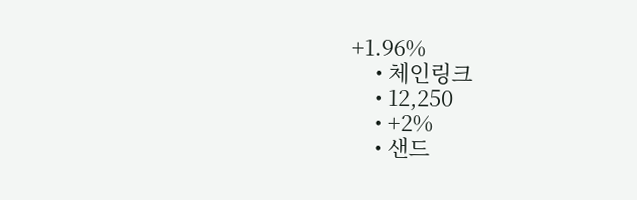+1.96%
    • 체인링크
    • 12,250
    • +2%
    • 샌드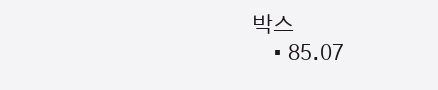박스
    • 85.07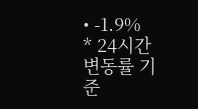• -1.9%
* 24시간 변동률 기준